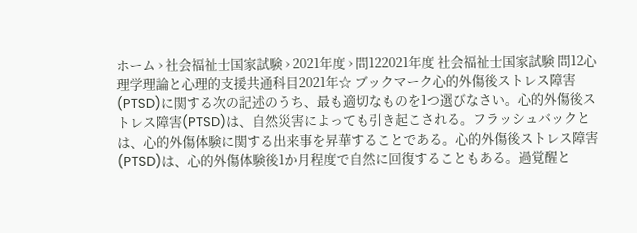ホーム › 社会福祉士国家試験 › 2021年度 › 問122021年度 社会福祉士国家試験 問12心理学理論と心理的支援共通科目2021年☆ ブックマーク心的外傷後ストレス障害(PTSD)に関する次の記述のうち、最も適切なものを1つ選びなさい。心的外傷後ストレス障害(PTSD)は、自然災害によっても引き起こされる。フラッシュバックとは、心的外傷体験に関する出来事を昇華することである。心的外傷後ストレス障害(PTSD)は、心的外傷体験後1か月程度で自然に回復することもある。過覚醒と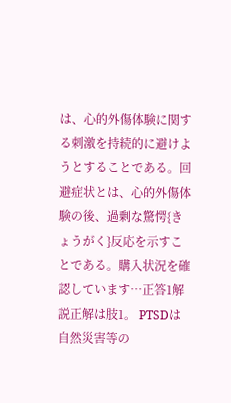は、心的外傷体験に関する刺激を持続的に避けようとすることである。回避症状とは、心的外傷体験の後、過剰な驚愕{きょうがく}反応を示すことである。購入状況を確認しています…正答1解説正解は肢1。 PTSDは自然災害等の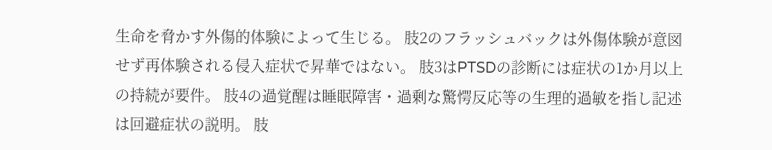生命を脅かす外傷的体験によって生じる。 肢2のフラッシュバックは外傷体験が意図せず再体験される侵入症状で昇華ではない。 肢3はPTSDの診断には症状の1か月以上の持続が要件。 肢4の過覚醒は睡眠障害・過剰な驚愕反応等の生理的過敏を指し記述は回避症状の説明。 肢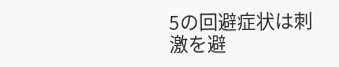5の回避症状は刺激を避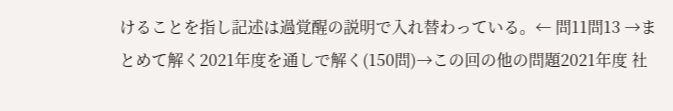けることを指し記述は過覚醒の説明で入れ替わっている。← 問11問13 →まとめて解く2021年度を通しで解く(150問)→この回の他の問題2021年度 社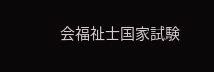会福祉士国家試験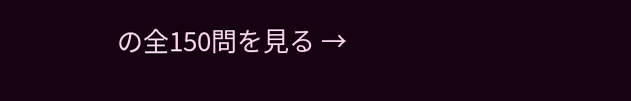の全150問を見る →